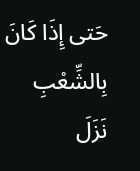حَتى إِذَا كَانَ بِالشِّعْبِ نَزَلَ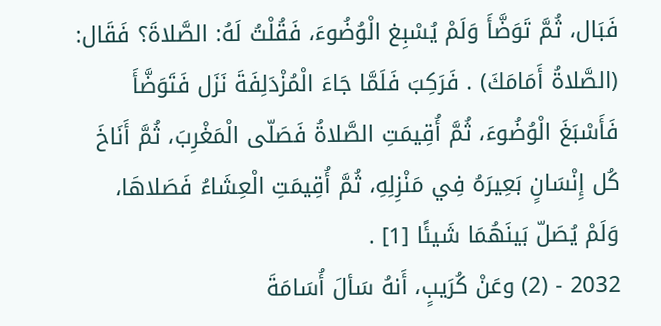فَبَال، ثُمَّ تَوَضَّأَ وَلَمْ يُسْبِغ الْوُضُوءَ، فَقُلْتُ لَهُ: الصَّلاةَ؟ فَقَال: (الصَّلاةُ أَمَامَكَ) . فَرَكِبَ فَلَمَّا جَاءَ الْمُزْدَلِفَةَ نَزَل فَتَوَضَّأَ فَأَسْبَغَ الْوُضُوءَ، ثُمَّ أُقِيمَتِ الصَّلاةُ فَصَلّى الْمَغْرِبَ، ثُمَّ أَنَاخَ كُل إِنْسَانٍ بَعِيرَهُ فِي مَنْزِلِهِ، ثُمَّ أُقِيمَتِ الْعِشَاءُ فَصَلاهَا، وَلَمْ يُصَلّ بَينَهُمَا شَيئًا [1] .
2032 - (2) وعَنْ كُرَيبٍ، أَنهُ سَألَ أُسَامَةَ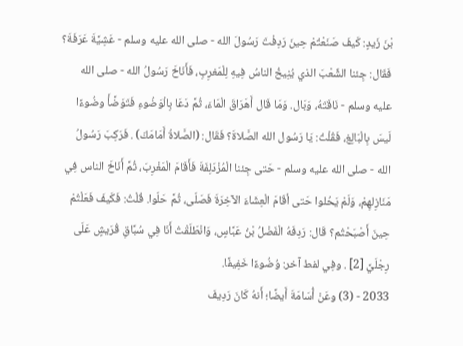بْنَ زَيدٍ: كَيفَ صَنَعْتُمْ حِينَ رَدِفْتَ رَسُولَ الله - صلى الله عليه وسلم - عَشِيَّةَ عَرَفَةَ؟ فَقَال: جِئنا الشِّعْبَ الذي يُنِيخُ الناسُ فِيهِ لِلْمَغرِبِ، فَأَنَاخَ رَسُولُ الله - صلى الله عليه وسلم - نَاقَتَهُ، وَبَال. وَمَا قَال أَهَرَاقَ الْمَاءَ، ثُمَّ دَعَا بِالْوَضُوءِ فَتَوَضَّأَ وضُوءًا لَيسَ بِالْبَالِغ، فَقُلْتُ: يَا رَسُول الله الصَّلاةَ؟ فَقَال: (الصَّلاةُ أَمَامَكَ) . فَرَكِبَ رَسُولُ الله - صلى الله عليه وسلم - حَتى جِئنا الْمُزْدَلِفَةَ فَأَقَامَ الْمَغْرِبَ، ثُمَّ أَنَاخَ الناس فِي مَنَازِلهِمْ، وَلَمْ يَحُلوا حَتى أقَامَ الْعِشَاءَ الآخِرَةَ فَصَلّى، ثُمَّ حَلّوا. قُلْتُ: فَكَيفَ فَعَلْتُمْ حِينَ أَصْبَحْتُم؟ قَال: رَدِفَهُ الْفَضْلُ بْنُ عَبَّاسٍ، وَانْطَلَقْتُ أَنَا فِي سُبَّاقِ قُرَيشٍ عَلَى رِجْلَيَّ [2] . وفِي لفط آخر: وُضُوءًا خَفِيفًا.
2033 - (3) وعَنْ أُسَامَةَ أَيضًا؛ أَنهُ كَانَ رَدِيفَ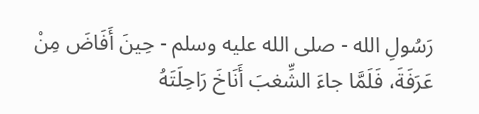رَسُولِ الله - صلى الله عليه وسلم - حِينَ أَفَاضَ مِنْ عَرَفَةَ، فَلَمَّا جاءَ الشِّغبَ أَنَاخَ رَاحِلَتَهُ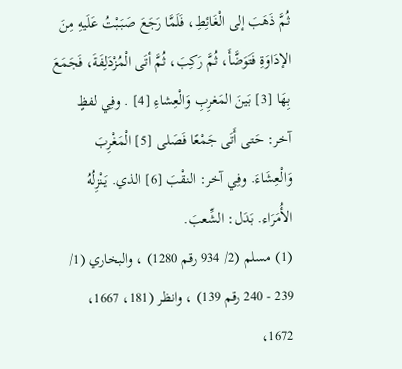ثُمَّ ذَهَبَ إلى الْغَائِطِ، فَلَمَّا رَجَعَ صَبَبْتُ عَلَيهِ مِنَ الإدَاوَةِ فَتَوَضَّأَ، ثُمَّ رَكِبَ، ثُمَّ أتَى الْمُزْدَلِفَةَ، فَجَمَعَ بِهَا [3] بَينَ المَغرِبِ وَالْعِشاءِ [4] . وفِي لفظٍ آخر: حَتى أَتَى جَمْعًا فَصَلى [5] الْمَغْرِبَ وَالْعِشَاءَ. وفِي آخر: النقْبَ [6] الذي. يَنْزِلُهُ الأُمَرَاء. بَدَل: الشِّعبَ.
(1) مسلم (2/ 934 رقم 1280) ، والبخاري (1/ 239 - 240 رقم 139) ، وانظر (181، 1667، 1672،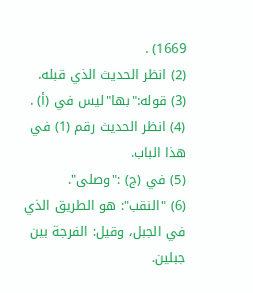1669) .
(2) انظر الحديث الذي قبله.
(3) قوله:"بها"ليس في (أ) .
(4) انظر الحديث رقم (1) في هذا الباب.
(5) في (ج) :"وصلى".
(6) "النقب": هو الطريق الذي في الجبل، وقيل: الفرجة بين جبلين.